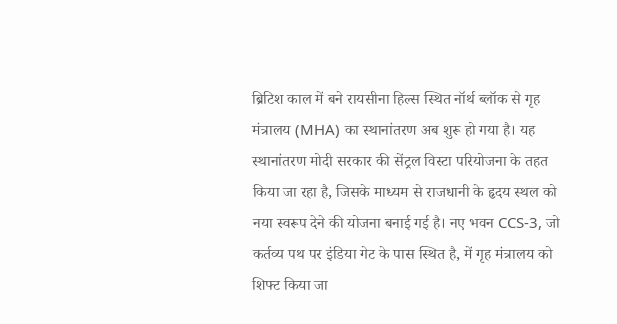ब्रिटिश काल में बने रायसीना हिल्स स्थित नॉर्थ ब्लॉक से गृह मंत्रालय (MHA) का स्थानांतरण अब शुरू हो गया है। यह स्थानांतरण मोदी सरकार की सेंट्रल विस्टा परियोजना के तहत किया जा रहा है, जिसके माध्यम से राजधानी के हृदय स्थल को नया स्वरूप देने की योजना बनाई गई है। नए भवन CCS-3, जो कर्तव्य पथ पर इंडिया गेट के पास स्थित है, में गृह मंत्रालय को शिफ्ट किया जा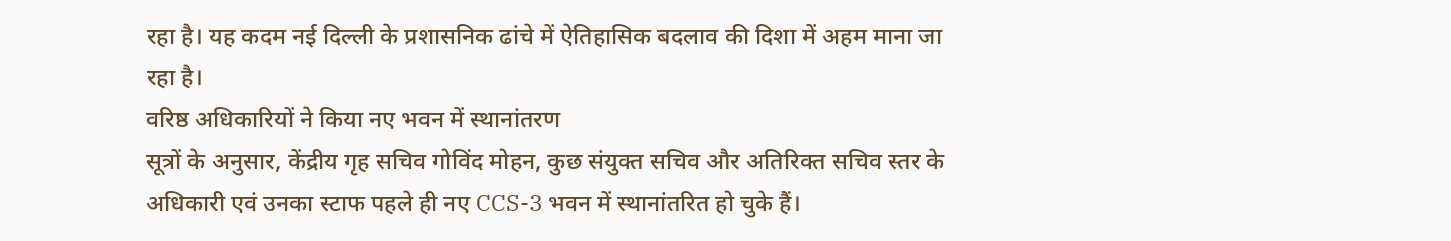रहा है। यह कदम नई दिल्ली के प्रशासनिक ढांचे में ऐतिहासिक बदलाव की दिशा में अहम माना जा रहा है।
वरिष्ठ अधिकारियों ने किया नए भवन में स्थानांतरण
सूत्रों के अनुसार, केंद्रीय गृह सचिव गोविंद मोहन, कुछ संयुक्त सचिव और अतिरिक्त सचिव स्तर के अधिकारी एवं उनका स्टाफ पहले ही नए CCS-3 भवन में स्थानांतरित हो चुके हैं।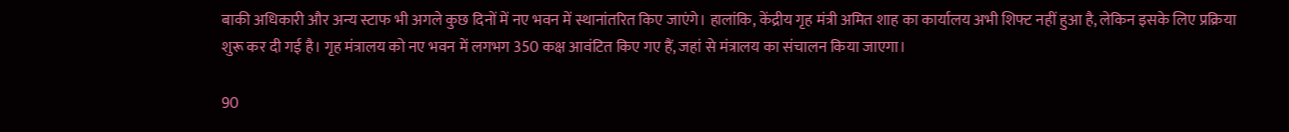बाकी अधिकारी और अन्य स्टाफ भी अगले कुछ दिनों में नए भवन में स्थानांतरित किए जाएंगे। हालांकि, केंद्रीय गृह मंत्री अमित शाह का कार्यालय अभी शिफ्ट नहीं हुआ है, लेकिन इसके लिए प्रक्रिया शुरू कर दी गई है। गृह मंत्रालय को नए भवन में लगभग 350 कक्ष आवंटित किए गए हैं, जहां से मंत्रालय का संचालन किया जाएगा।

90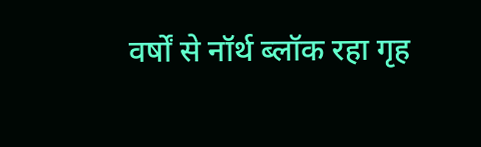वर्षों से नॉर्थ ब्लॉक रहा गृह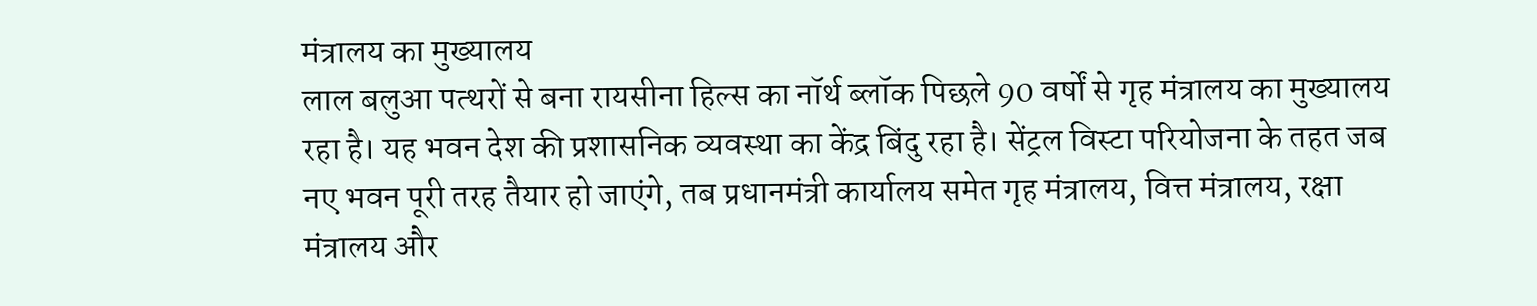मंत्रालय का मुख्यालय
लाल बलुआ पत्थरों से बना रायसीना हिल्स का नॉर्थ ब्लॉक पिछले 90 वर्षों से गृह मंत्रालय का मुख्यालय रहा है। यह भवन देश की प्रशासनिक व्यवस्था का केंद्र बिंदु रहा है। सेंट्रल विस्टा परियोजना के तहत जब नए भवन पूरी तरह तैयार हो जाएंगे, तब प्रधानमंत्री कार्यालय समेत गृह मंत्रालय, वित्त मंत्रालय, रक्षा मंत्रालय और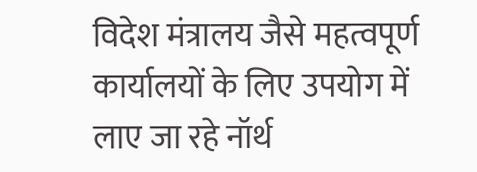विदेश मंत्रालय जैसे महत्वपूर्ण कार्यालयों के लिए उपयोग में लाए जा रहे नॉर्थ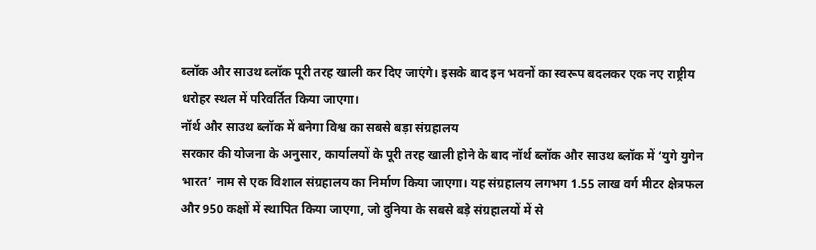ब्लॉक और साउथ ब्लॉक पूरी तरह खाली कर दिए जाएंगे। इसके बाद इन भवनों का स्वरूप बदलकर एक नए राष्ट्रीय धरोहर स्थल में परिवर्तित किया जाएगा।
नॉर्थ और साउथ ब्लॉक में बनेगा विश्व का सबसे बड़ा संग्रहालय
सरकार की योजना के अनुसार, कार्यालयों के पूरी तरह खाली होने के बाद नॉर्थ ब्लॉक और साउथ ब्लॉक में ‘युगे युगेन भारत’ नाम से एक विशाल संग्रहालय का निर्माण किया जाएगा। यह संग्रहालय लगभग 1.55 लाख वर्ग मीटर क्षेत्रफल और 950 कक्षों में स्थापित किया जाएगा, जो दुनिया के सबसे बड़े संग्रहालयों में से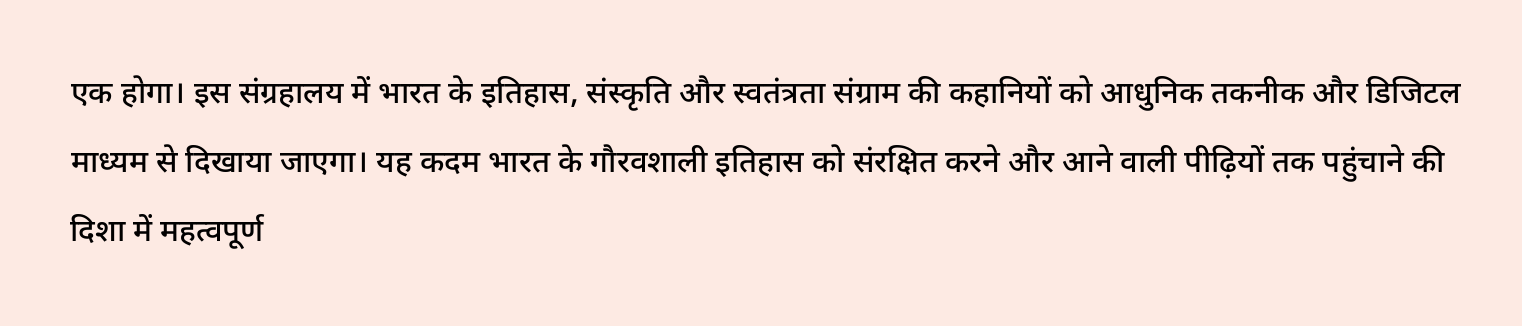एक होगा। इस संग्रहालय में भारत के इतिहास, संस्कृति और स्वतंत्रता संग्राम की कहानियों को आधुनिक तकनीक और डिजिटल माध्यम से दिखाया जाएगा। यह कदम भारत के गौरवशाली इतिहास को संरक्षित करने और आने वाली पीढ़ियों तक पहुंचाने की दिशा में महत्वपूर्ण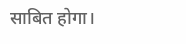साबित होगा।